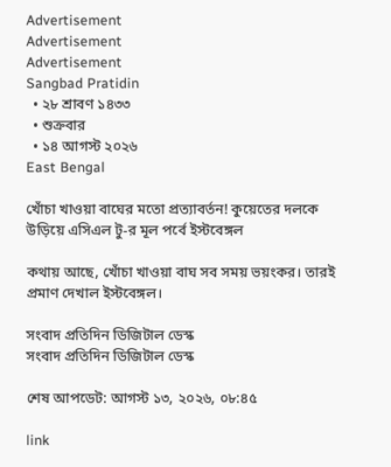Advertisement
Advertisement
Advertisement
Sangbad Pratidin
  • ২৮ শ্রাবণ ১৪৩৩
  • শুক্রবার
  • ১৪ আগস্ট ২০২৬
East Bengal

খোঁচা খাওয়া বাঘের মতো প্রত্যাবর্তন! কুয়েতের দলকে উড়িয়ে এসিএল টু-র মূল পর্বে ইস্টবেঙ্গল

কথায় আছে, খোঁচা খাওয়া বাঘ সব সময় ভয়ংকর। তারই প্রমাণ দেখাল ইস্টবেঙ্গল।

সংবাদ প্রতিদিন ডিজিটাল ডেস্ক
সংবাদ প্রতিদিন ডিজিটাল ডেস্ক

শেষ আপডেট: আগস্ট ১৩, ২০২৬, ০৮:৪৫

link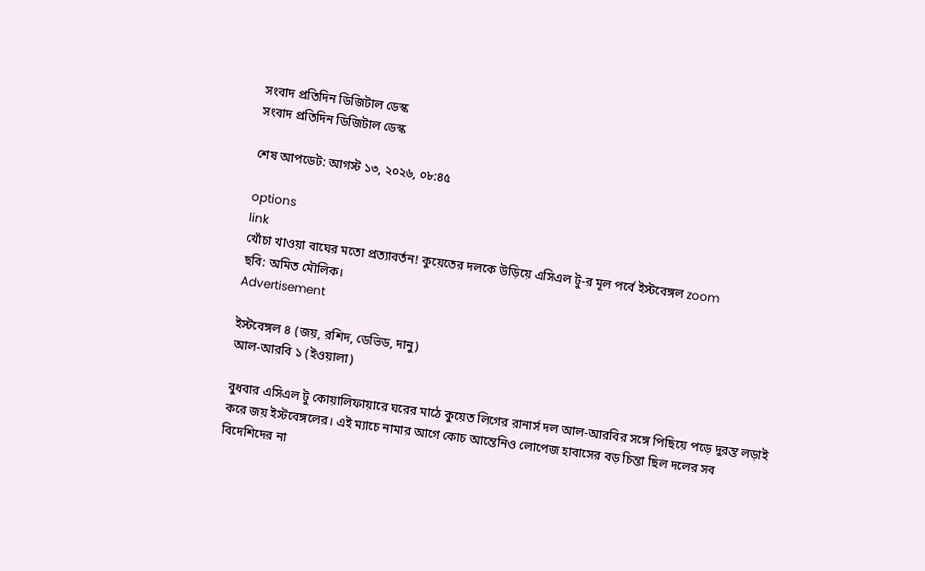সংবাদ প্রতিদিন ডিজিটাল ডেস্ক
সংবাদ প্রতিদিন ডিজিটাল ডেস্ক

শেষ আপডেট: আগস্ট ১৩, ২০২৬, ০৮:৪৫

options
link
খোঁচা খাওয়া বাঘের মতো প্রত্যাবর্তন! কুয়েতের দলকে উড়িয়ে এসিএল টু-র মূল পর্বে ইস্টবেঙ্গল zoom
ছবি: অমিত মৌলিক।
Advertisement

ইস্টবেঙ্গল ৪ (জয়, রশিদ, ডেভিড, দানু)
আল-আরবি ১ (ইওয়ালা)

বুধবার এসিএল টু কোয়ালিফায়ারে ঘরের মাঠে কুয়েত লিগের রানার্স দল আল-আরবির সঙ্গে পিছিয়ে পড়ে দুরন্ত লড়াই করে জয় ইস্টবেঙ্গলের। এই ম্যাচে নামার আগে কোচ আন্তেনিও লোপেজ হাবাসের বড় চিন্তা ছিল দলের সব বিদেশিদের না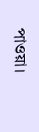পাওয়া।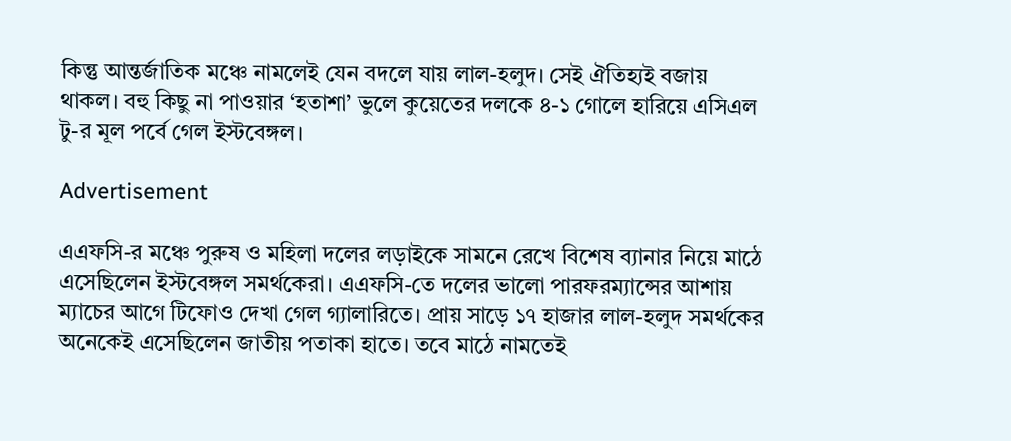কিন্তু আন্তর্জাতিক মঞ্চে নামলেই যেন বদলে যায় লাল-হলুদ। সেই ঐতিহ্যই বজায় থাকল। বহু কিছু না পাওয়ার ‘হতাশা’ ভুলে কুয়েতের দলকে ৪-১ গোলে হারিয়ে এসিএল টু-র মূল পর্বে গেল ইস্টবেঙ্গল।

Advertisement

এএফসি-র মঞ্চে পুরুষ ও মহিলা দলের লড়াইকে সামনে রেখে বিশেষ ব্যানার নিয়ে মাঠে এসেছিলেন ইস্টবেঙ্গল সমর্থকেরা। এএফসি-তে দলের ভালো পারফরম্যান্সের আশায় ম্যাচের আগে টিফোও দেখা গেল গ্যালারিতে। প্রায় সাড়ে ১৭ হাজার লাল-হলুদ সমর্থকের অনেকেই এসেছিলেন জাতীয় পতাকা হাতে। তবে মাঠে নামতেই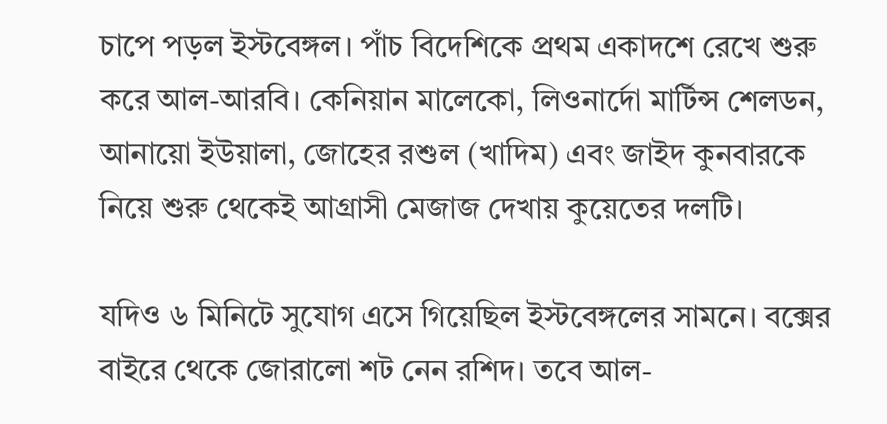চাপে পড়ল ইস্টবেঙ্গল। পাঁচ বিদেশিকে প্রথম একাদশে রেখে শুরু করে আল-আরবি। কেনিয়ান মালেকো, লিওনার্দো মার্টিন্স শেলডন, আনায়ো ইউয়ালা, জোহের রশুল (খাদিম) এবং জাইদ কুনবারকে নিয়ে শুরু থেকেই আগ্রাসী মেজাজ দেখায় কুয়েতের দলটি।

যদিও ৬ মিনিটে সুযোগ এসে গিয়েছিল ইস্টবেঙ্গলের সামনে। বক্সের বাইরে থেকে জোরালো শট নেন রশিদ। তবে আল-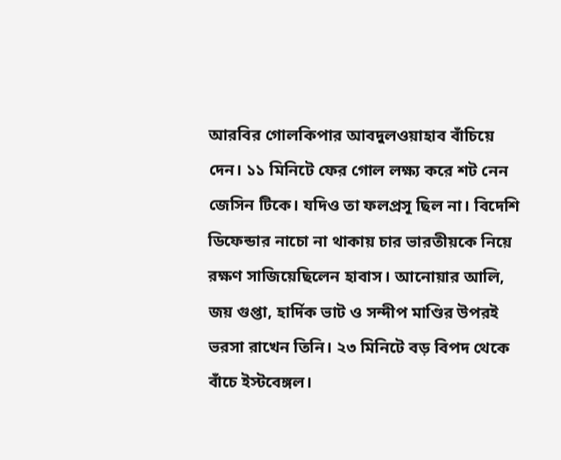আরবির গোলকিপার আবদুলওয়াহাব বাঁচিয়ে দেন। ১১ মিনিটে ফের গোল লক্ষ্য করে শট নেন জেসিন টিকে। যদিও তা ফলপ্রসূ ছিল না। বিদেশি ডিফেন্ডার নাচো না থাকায় চার ভারতীয়কে নিয়ে রক্ষণ সাজিয়েছিলেন হাবাস। আনোয়ার আলি, জয় গুপ্তা, হার্দিক ভাট ও সন্দীপ মাণ্ডির উপরই ভরসা রাখেন তিনি। ২৩ মিনিটে বড় বিপদ থেকে বাঁচে ইস্টবেঙ্গল।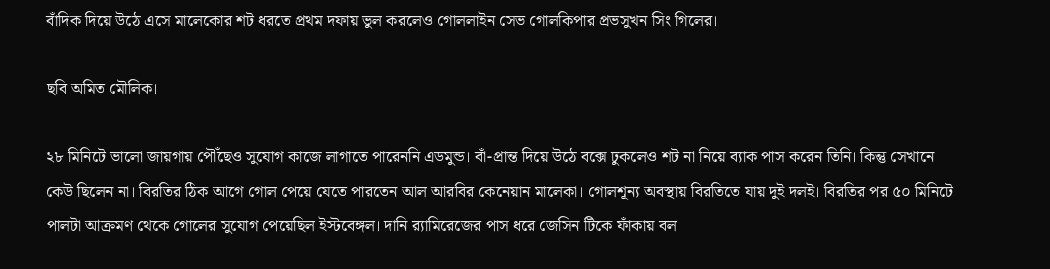বাঁদিক দিয়ে উঠে এসে মালেকোর শট ধরতে প্রথম দফায় ভুল করলেও গোললাইন সেভ গোলকিপার প্রভসুখন সিং গিলের।

ছবি অমিত মৌলিক।

২৮ মিনিটে ভালো জায়গায় পৌঁছেও সুযোগ কাজে লাগাতে পারেননি এডমুন্ড। বাঁ-প্রান্ত দিয়ে উঠে বক্সে ঢুকলেও শট না নিয়ে ব্যাক পাস করেন তিনি। কিন্তু সেখানে কেউ ছিলেন না। বিরতির ঠিক আগে গোল পেয়ে যেতে পারতেন আল আরবির কেনেয়ান মালেকা। গোলশূন্য অবস্থায় বিরতিতে যায় দুই দলই। বিরতির পর ৫০ মিনিটে পালটা আক্রমণ থেকে গোলের সুযোগ পেয়েছিল ইস্টবেঙ্গল। দানি র‍্যামিরেজের পাস ধরে জেসিন টিকে ফাঁকায় বল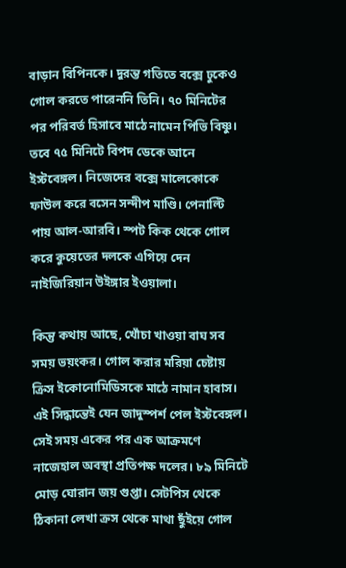বাড়ান বিপিনকে। দুরন্ত গতিতে বক্সে ঢুকেও গোল করতে পারেননি তিনি। ৭০ মিনিটের পর পরিবর্ত হিসাবে মাঠে নামেন পিভি বিষ্ণু। তবে ৭৫ মিনিটে বিপদ ডেকে আনে ইস্টবেঙ্গল। নিজেদের বক্সে মালেকোকে ফাউল করে বসেন সন্দীপ মাণ্ডি। পেনাল্টি পায় আল-আরবি। স্পট কিক থেকে গোল করে কুয়েতের দলকে এগিয়ে দেন নাইজিরিয়ান উইঙ্গার ইওয়ালা।

কিন্তু কথায় আছে, খোঁচা খাওয়া বাঘ সব সময় ভয়ংকর। গোল করার মরিয়া চেষ্টায় ক্রিস ইকোনোমিডিসকে মাঠে নামান হাবাস। এই সিদ্ধান্তেই যেন জাদুস্পর্শ পেল ইস্টবেঙ্গল। সেই সময় একের পর এক আক্রমণে নাজেহাল অবস্থা প্রতিপক্ষ দলের। ৮৯ মিনিটে মোড় ঘোরান জয় গুপ্তা। সেটপিস থেকে ঠিকানা লেখা ক্রস থেকে মাথা ছুঁইয়ে গোল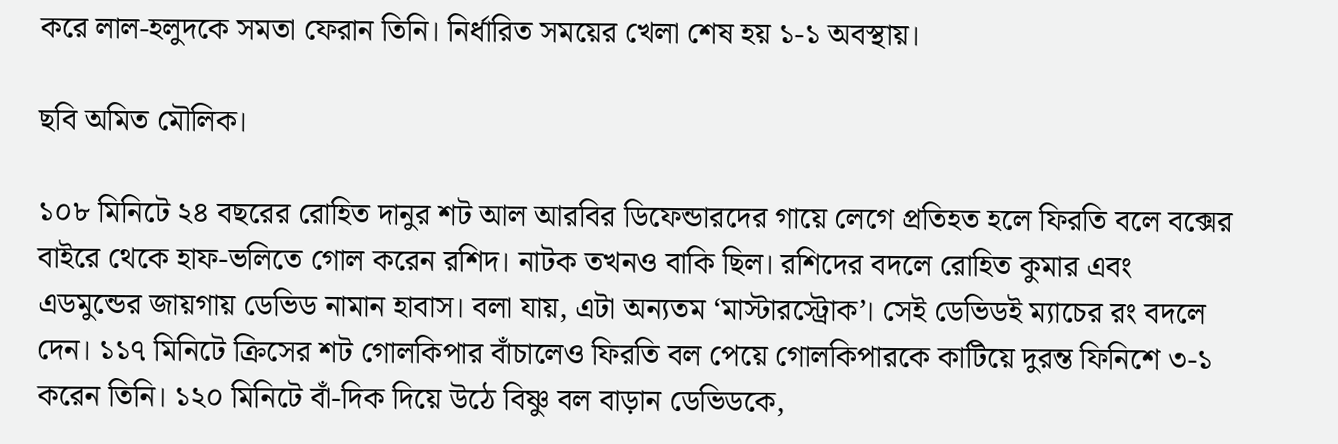করে লাল-হলুদকে সমতা ফেরান তিনি। নির্ধারিত সময়ের খেলা শেষ হয় ১-১ অবস্থায়।

ছবি অমিত মৌলিক।

১০৮ মিনিটে ২৪ বছরের রোহিত দানুর শট আল আরবির ডিফেন্ডারদের গায়ে লেগে প্রতিহত হলে ফিরতি বলে বক্সের বাইরে থেকে হাফ-ভলিতে গোল করেন রশিদ। নাটক তখনও বাকি ছিল। রশিদের বদলে রোহিত কুমার এবং এডমুন্ডের জায়গায় ডেভিড নামান হাবাস। বলা যায়, এটা অন্যতম ‘মাস্টারস্ট্রোক’। সেই ডেভিডই ম্যাচের রং বদলে দেন। ১১৭ মিনিটে ক্রিসের শট গোলকিপার বাঁচালেও ফিরতি বল পেয়ে গোলকিপারকে কাটিয়ে দুরন্ত ফিনিশে ৩-১ করেন তিনি। ১২০ মিনিটে বাঁ-দিক দিয়ে উঠে বিষ্ণু বল বাড়ান ডেভিডকে,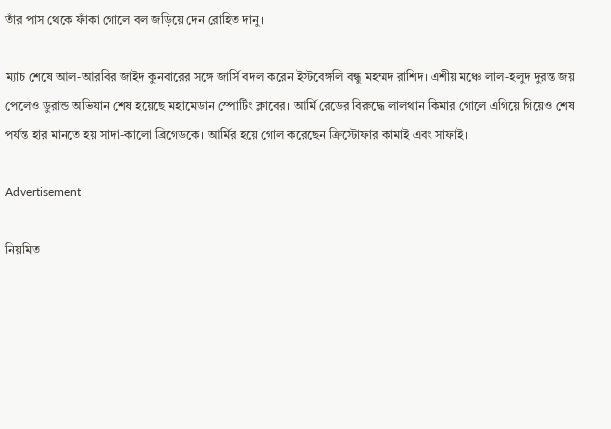তাঁর পাস থেকে ফাঁকা গোলে বল জড়িয়ে দেন রোহিত দানু।

ম্যাচ শেষে আল-আরবির জাইদ কুনবারের সঙ্গে জার্সি বদল করেন ইস্টবেঙ্গলি বন্ধু মহম্মদ রাশিদ। এশীয় মঞ্চে লাল-হলুদ দুরন্ত জয় পেলেও ডুরান্ড অভিযান শেষ হয়েছে মহামেডান স্পোর্টিং ক্লাবের। আর্মি রেডের বিরুদ্ধে লালথান কিমার গোলে এগিয়ে গিয়েও শেষ পর্যন্ত হার মানতে হয় সাদা-কালো ব্রিগেডকে। আর্মির হয়ে গোল করেছেন ক্রিস্টোফার কামাই এবং সাফাই।

Advertisement

নিয়মিত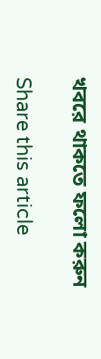খবরে থাকতে ফলো করুন

Share this article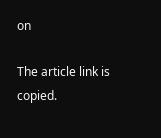on

The article link is copied.